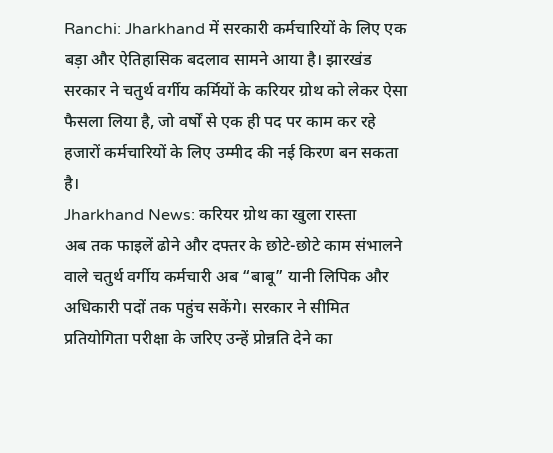Ranchi: Jharkhand में सरकारी कर्मचारियों के लिए एक बड़ा और ऐतिहासिक बदलाव सामने आया है। झारखंड सरकार ने चतुर्थ वर्गीय कर्मियों के करियर ग्रोथ को लेकर ऐसा फैसला लिया है, जो वर्षों से एक ही पद पर काम कर रहे हजारों कर्मचारियों के लिए उम्मीद की नई किरण बन सकता है।
Jharkhand News: करियर ग्रोथ का खुला रास्ता
अब तक फाइलें ढोने और दफ्तर के छोटे-छोटे काम संभालने वाले चतुर्थ वर्गीय कर्मचारी अब “बाबू” यानी लिपिक और अधिकारी पदों तक पहुंच सकेंगे। सरकार ने सीमित प्रतियोगिता परीक्षा के जरिए उन्हें प्रोन्नति देने का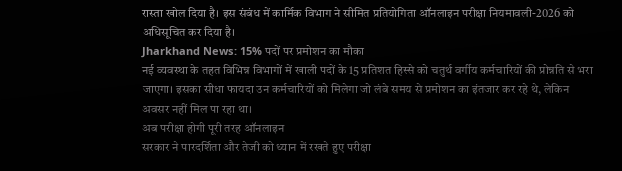रास्ता खोल दिया है। इस संबंध में कार्मिक विभाग ने सीमित प्रतियोगिता ऑनलाइन परीक्षा नियमावली-2026 को अधिसूचित कर दिया है।
Jharkhand News: 15% पदों पर प्रमोशन का मौका
नई व्यवस्था के तहत विभिन्न विभागों में खाली पदों के 15 प्रतिशत हिस्से को चतुर्थ वर्गीय कर्मचारियों की प्रोन्नति से भरा जाएगा। इसका सीधा फायदा उन कर्मचारियों को मिलेगा जो लंबे समय से प्रमोशन का इंतजार कर रहे थे, लेकिन अवसर नहीं मिल पा रहा था।
अब परीक्षा होगी पूरी तरह ऑनलाइन
सरकार ने पारदर्शिता और तेजी को ध्यान में रखते हुए परीक्षा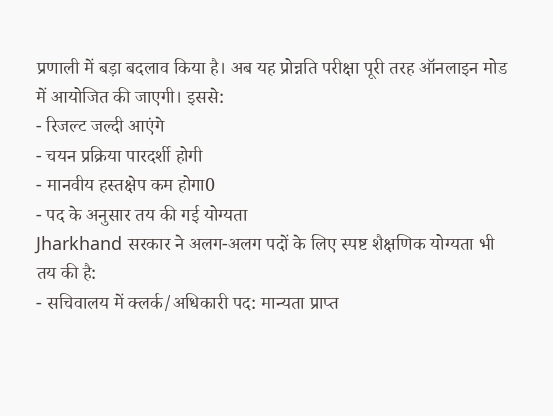प्रणाली में बड़ा बदलाव किया है। अब यह प्रोन्नति परीक्षा पूरी तरह ऑनलाइन मोड में आयोजित की जाएगी। इससे:
- रिजल्ट जल्दी आएंगे
- चयन प्रक्रिया पारदर्शी होगी
- मानवीय हस्तक्षेप कम होगा0
- पद के अनुसार तय की गई योग्यता
Jharkhand सरकार ने अलग-अलग पदों के लिए स्पष्ट शैक्षणिक योग्यता भी तय की है:
- सचिवालय में क्लर्क/अधिकारी पद: मान्यता प्राप्त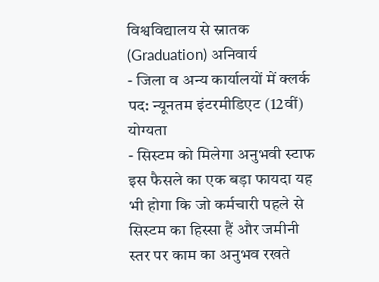विश्वविद्यालय से स्नातक (Graduation) अनिवार्य
- जिला व अन्य कार्यालयों में क्लर्क पद: न्यूनतम इंटरमीडिएट (12वीं) योग्यता
- सिस्टम को मिलेगा अनुभवी स्टाफ
इस फैसले का एक बड़ा फायदा यह भी होगा कि जो कर्मचारी पहले से सिस्टम का हिस्सा हैं और जमीनी स्तर पर काम का अनुभव रखते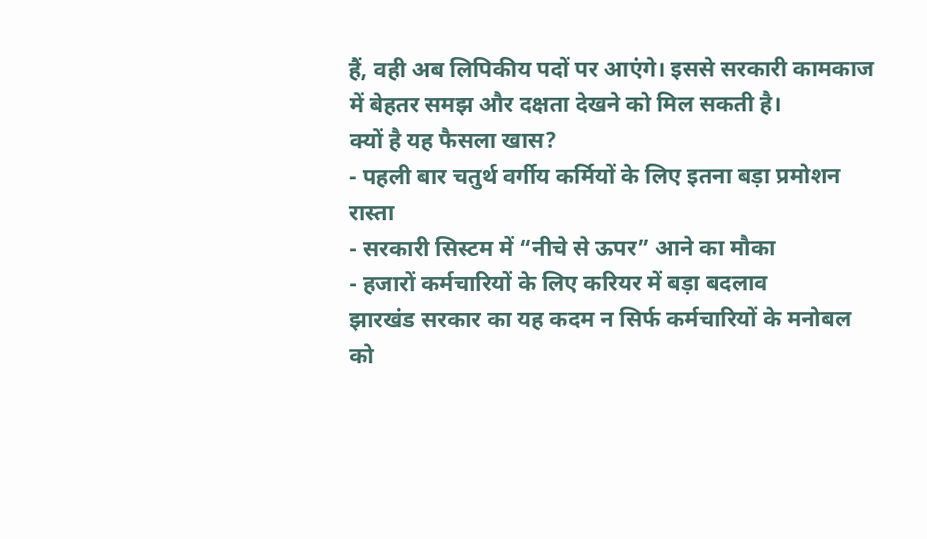हैं, वही अब लिपिकीय पदों पर आएंगे। इससे सरकारी कामकाज में बेहतर समझ और दक्षता देखने को मिल सकती है।
क्यों है यह फैसला खास?
- पहली बार चतुर्थ वर्गीय कर्मियों के लिए इतना बड़ा प्रमोशन रास्ता
- सरकारी सिस्टम में “नीचे से ऊपर” आने का मौका
- हजारों कर्मचारियों के लिए करियर में बड़ा बदलाव
झारखंड सरकार का यह कदम न सिर्फ कर्मचारियों के मनोबल को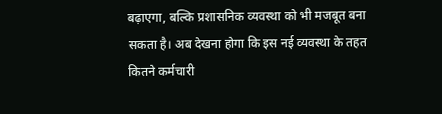बढ़ाएगा, बल्कि प्रशासनिक व्यवस्था को भी मजबूत बना सकता है। अब देखना होगा कि इस नई व्यवस्था के तहत कितने कर्मचारी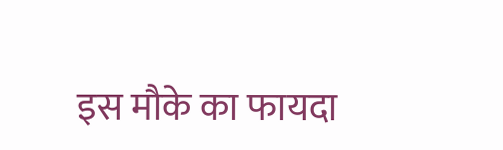इस मौके का फायदा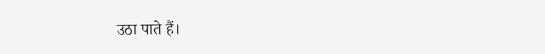उठा पाते हैं।